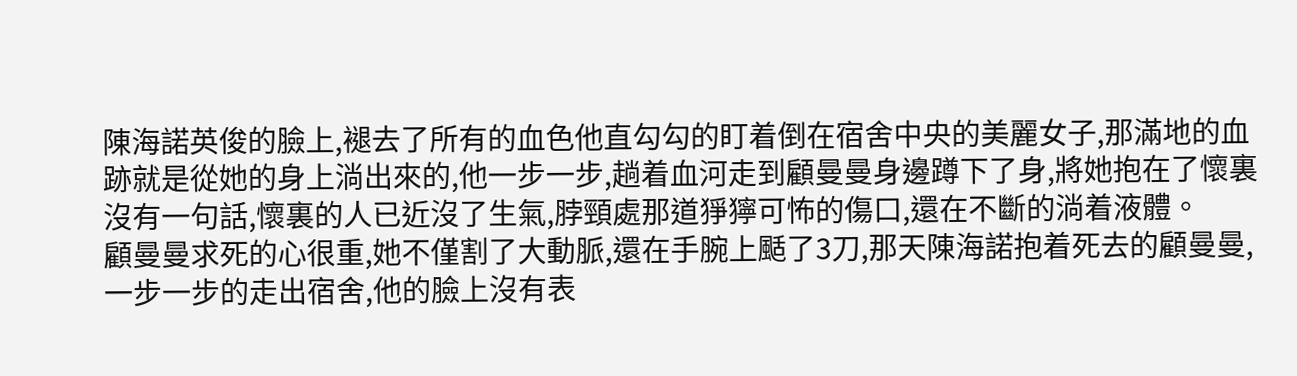陳海諾英俊的臉上,褪去了所有的血色他直勾勾的盯着倒在宿舍中央的美麗女子,那滿地的血跡就是從她的身上淌出來的,他一步一步,趟着血河走到顧曼曼身邊蹲下了身,將她抱在了懷裏沒有一句話,懷裏的人已近沒了生氣,脖頸處那道猙獰可怖的傷口,還在不斷的淌着液體。
顧曼曼求死的心很重,她不僅割了大動脈,還在手腕上颳了3刀,那天陳海諾抱着死去的顧曼曼,一步一步的走出宿舍,他的臉上沒有表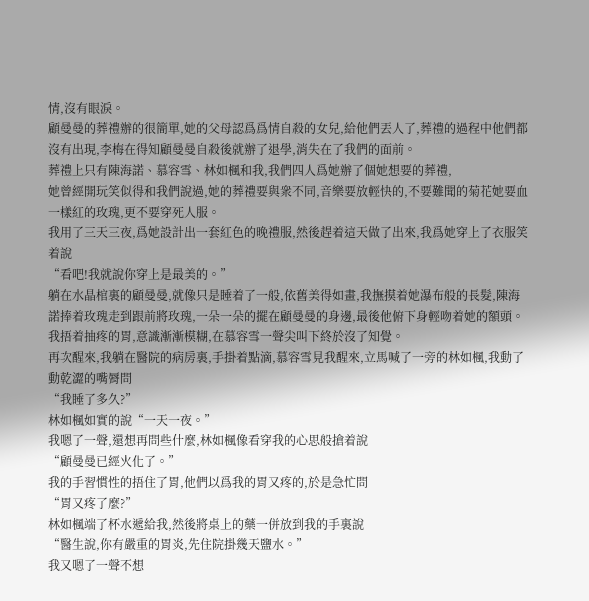情,沒有眼淚。
顧曼曼的葬禮辦的很簡單,她的父母認爲爲情自殺的女兒,給他們丟人了,葬禮的過程中他們都沒有出現,李梅在得知顧曼曼自殺後就辦了退學,消失在了我們的面前。
葬禮上只有陳海諾、慕容雪、林如楓和我,我們四人爲她辦了個她想要的葬禮,
她曾經開玩笑似得和我們說過,她的葬禮要與衆不同,音樂要放輕快的,不要難聞的菊花她要血一樣紅的玫瑰,更不要穿死人服。
我用了三天三夜,爲她設計出一套紅色的晚禮服,然後趕着這天做了出來,我爲她穿上了衣服笑着說
“看吧!我就說你穿上是最美的。”
躺在水晶棺裏的顧曼曼,就像只是睡着了一般,依舊美得如畫,我撫摸着她瀑布般的長髮,陳海諾捧着玫瑰走到跟前將玫瑰,一朵一朵的擺在顧曼曼的身邊,最後他俯下身輕吻着她的額頭。
我捂着抽疼的胃,意識漸漸模糊,在慕容雪一聲尖叫下終於沒了知覺。
再次醒來,我躺在醫院的病房裏,手掛着點滴,慕容雪見我醒來,立馬喊了一旁的林如楓,我動了動乾澀的嘴脣問
“我睡了多久?”
林如楓如實的說“一天一夜。”
我嗯了一聲,還想再問些什麼,林如楓像看穿我的心思般搶着說
“顧曼曼已經火化了。”
我的手習慣性的捂住了胃,他們以爲我的胃又疼的,於是急忙問
“胃又疼了麼?”
林如楓端了杯水遞給我,然後將桌上的藥一併放到我的手裏說
“醫生說,你有嚴重的胃炎,先住院掛幾天鹽水。”
我又嗯了一聲不想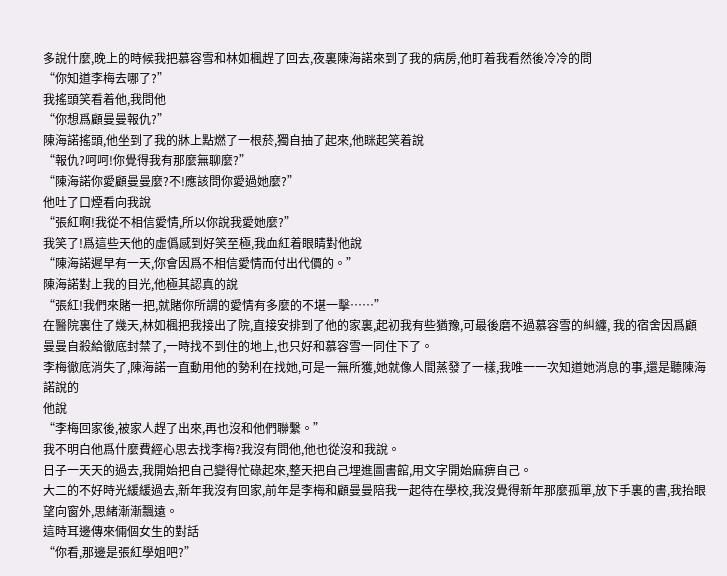多說什麼,晚上的時候我把慕容雪和林如楓趕了回去,夜裏陳海諾來到了我的病房,他盯着我看然後冷冷的問
“你知道李梅去哪了?”
我搖頭笑看着他,我問他
“你想爲顧曼曼報仇?”
陳海諾搖頭,他坐到了我的牀上點燃了一根菸,獨自抽了起來,他眯起笑着說
“報仇?呵呵!你覺得我有那麼無聊麼?”
“陳海諾你愛顧曼曼麼?不!應該問你愛過她麼?”
他吐了口煙看向我說
“張紅啊!我從不相信愛情,所以你說我愛她麼?”
我笑了!爲這些天他的虛僞感到好笑至極,我血紅着眼睛對他說
“陳海諾遲早有一天,你會因爲不相信愛情而付出代價的。”
陳海諾對上我的目光,他極其認真的說
“張紅!我們來賭一把,就賭你所謂的愛情有多麼的不堪一擊……”
在醫院裏住了幾天,林如楓把我接出了院,直接安排到了他的家裏,起初我有些猶豫,可最後磨不過慕容雪的糾纏, 我的宿舍因爲顧曼曼自殺給徹底封禁了,一時找不到住的地上,也只好和慕容雪一同住下了。
李梅徹底消失了,陳海諾一直動用他的勢利在找她,可是一無所獲,她就像人間蒸發了一樣,我唯一一次知道她消息的事,還是聽陳海諾說的
他說
“李梅回家後,被家人趕了出來,再也沒和他們聯繫。”
我不明白他爲什麼費經心思去找李梅?我沒有問他,他也從沒和我說。
日子一天天的過去,我開始把自己變得忙碌起來,整天把自己埋進圖書館,用文字開始麻痹自己。
大二的不好時光緩緩過去,新年我沒有回家,前年是李梅和顧曼曼陪我一起待在學校,我沒覺得新年那麼孤單,放下手裏的書,我抬眼望向窗外,思緒漸漸飄遠。
這時耳邊傳來倆個女生的對話
“你看,那邊是張紅學姐吧?”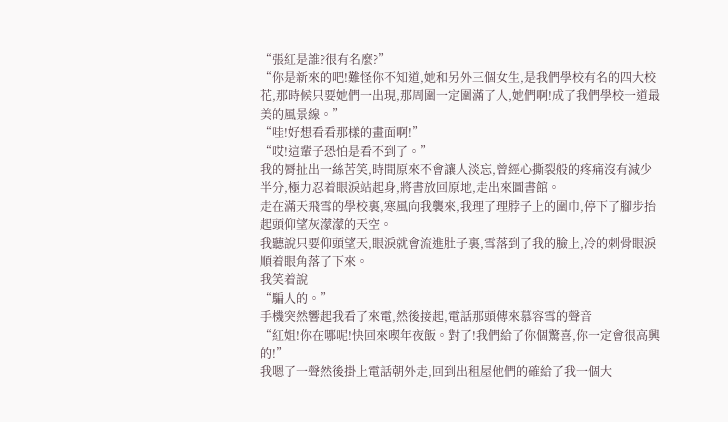“張紅是誰?很有名麼?”
“你是新來的吧!難怪你不知道,她和另外三個女生,是我們學校有名的四大校花,那時候只要她們一出現,那周圍一定圍滿了人,她們啊!成了我們學校一道最美的風景線。”
“哇!好想看看那樣的畫面啊!”
“哎!這輩子恐怕是看不到了。”
我的脣扯出一絲苦笑,時間原來不會讓人淡忘,曾經心撕裂般的疼痛沒有減少半分,極力忍着眼淚站起身,將書放回原地,走出來圖書館。
走在滿天飛雪的學校裏,寒風向我襲來,我理了理脖子上的圍巾,停下了腳步抬起頭仰望灰濛濛的天空。
我聽說只要仰頭望天,眼淚就會流進肚子裏,雪落到了我的臉上,冷的刺骨眼淚順着眼角落了下來。
我笑着說
“騙人的。”
手機突然響起我看了來電,然後接起,電話那頭傳來慕容雪的聲音
“紅姐!你在哪呢!快回來喫年夜飯。對了!我們給了你個驚喜,你一定會很高興的!”
我嗯了一聲然後掛上電話朝外走,回到出租屋他們的確給了我一個大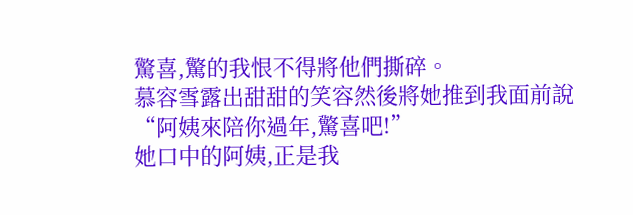驚喜,驚的我恨不得將他們撕碎。
慕容雪露出甜甜的笑容然後將她推到我面前說
“阿姨來陪你過年,驚喜吧!”
她口中的阿姨,正是我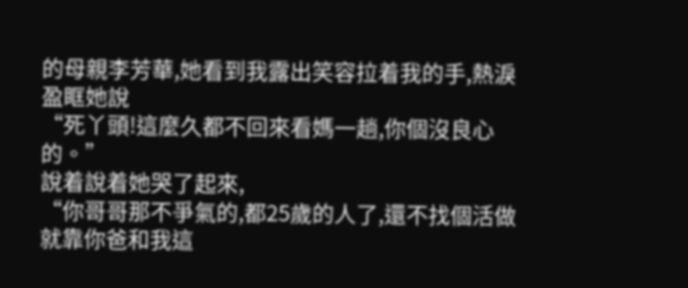的母親李芳華,她看到我露出笑容拉着我的手,熱淚盈眶她說
“死丫頭!這麼久都不回來看媽一趟,你個沒良心的。”
說着說着她哭了起來,
“你哥哥那不爭氣的,都25歲的人了,還不找個活做就靠你爸和我這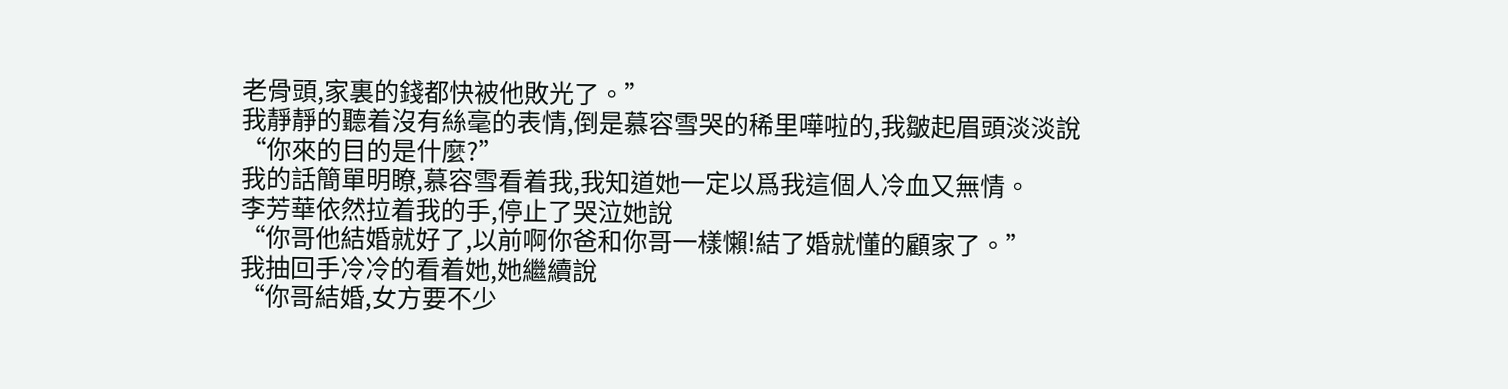老骨頭,家裏的錢都快被他敗光了。”
我靜靜的聽着沒有絲毫的表情,倒是慕容雪哭的稀里嘩啦的,我皺起眉頭淡淡說
“你來的目的是什麼?”
我的話簡單明瞭,慕容雪看着我,我知道她一定以爲我這個人冷血又無情。
李芳華依然拉着我的手,停止了哭泣她說
“你哥他結婚就好了,以前啊你爸和你哥一樣懶!結了婚就懂的顧家了。”
我抽回手冷冷的看着她,她繼續說
“你哥結婚,女方要不少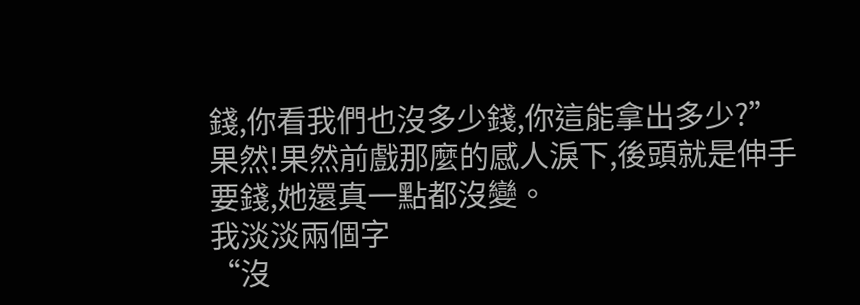錢,你看我們也沒多少錢,你這能拿出多少?”
果然!果然前戲那麼的感人淚下,後頭就是伸手要錢,她還真一點都沒變。
我淡淡兩個字
“沒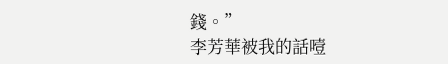錢。”
李芳華被我的話噎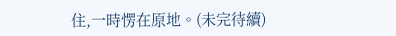住,一時愣在原地。(未完待續)